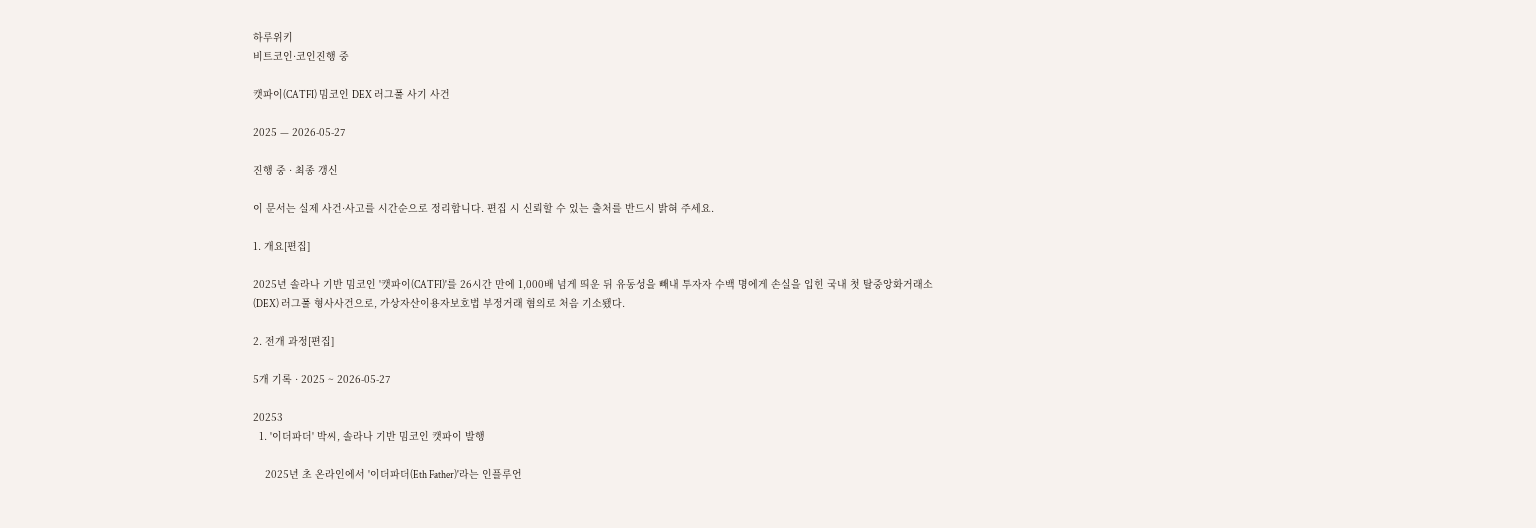하루위키
비트코인·코인진행 중

캣파이(CATFI) 밈코인 DEX 러그풀 사기 사건

2025 — 2026-05-27

진행 중 · 최종 갱신

이 문서는 실제 사건·사고를 시간순으로 정리합니다. 편집 시 신뢰할 수 있는 출처를 반드시 밝혀 주세요.

1. 개요[편집]

2025년 솔라나 기반 밈코인 '캣파이(CATFI)'를 26시간 만에 1,000배 넘게 띄운 뒤 유동성을 빼내 투자자 수백 명에게 손실을 입힌 국내 첫 탈중앙화거래소(DEX) 러그풀 형사사건으로, 가상자산이용자보호법 부정거래 혐의로 처음 기소됐다.

2. 전개 과정[편집]

5개 기록 · 2025 ~ 2026-05-27

20253
  1. '이더파더' 박씨, 솔라나 기반 밈코인 캣파이 발행

    2025년 초 온라인에서 '이더파더(Eth Father)'라는 인플루언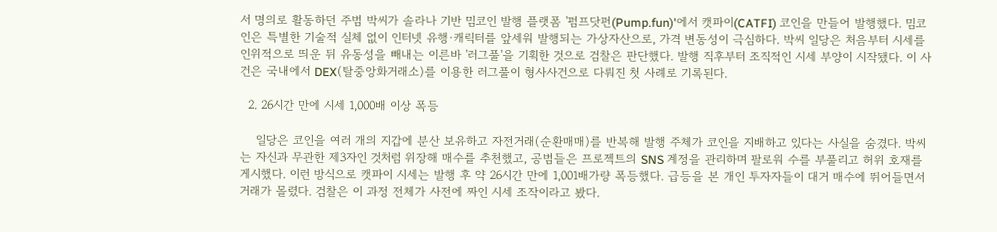서 명의로 활동하던 주범 박씨가 솔라나 기반 밈코인 발행 플랫폼 '펌프닷펀(Pump.fun)'에서 캣파이(CATFI) 코인을 만들어 발행했다. 밈코인은 특별한 기술적 실체 없이 인터넷 유행·캐릭터를 앞세워 발행되는 가상자산으로, 가격 변동성이 극심하다. 박씨 일당은 처음부터 시세를 인위적으로 띄운 뒤 유동성을 빼내는 이른바 '러그풀'을 기획한 것으로 검찰은 판단했다. 발행 직후부터 조직적인 시세 부양이 시작됐다. 이 사건은 국내에서 DEX(탈중앙화거래소)를 이용한 러그풀이 형사사건으로 다뤄진 첫 사례로 기록된다.

  2. 26시간 만에 시세 1,000배 이상 폭등

    일당은 코인을 여러 개의 지갑에 분산 보유하고 자전거래(순환매매)를 반복해 발행 주체가 코인을 지배하고 있다는 사실을 숨겼다. 박씨는 자신과 무관한 제3자인 것처럼 위장해 매수를 추천했고, 공범들은 프로젝트의 SNS 계정을 관리하며 팔로워 수를 부풀리고 허위 호재를 게시했다. 이런 방식으로 캣파이 시세는 발행 후 약 26시간 만에 1,001배가량 폭등했다. 급등을 본 개인 투자자들이 대거 매수에 뛰어들면서 거래가 몰렸다. 검찰은 이 과정 전체가 사전에 짜인 시세 조작이라고 봤다.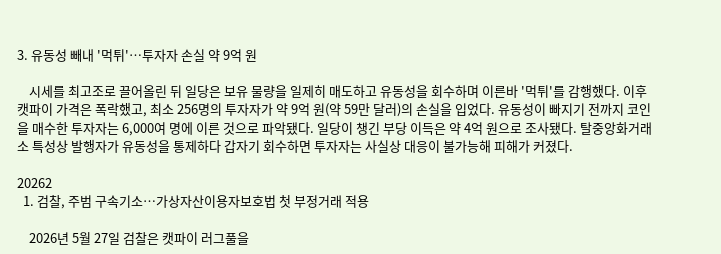3. 유동성 빼내 '먹튀'…투자자 손실 약 9억 원

    시세를 최고조로 끌어올린 뒤 일당은 보유 물량을 일제히 매도하고 유동성을 회수하며 이른바 '먹튀'를 감행했다. 이후 캣파이 가격은 폭락했고, 최소 256명의 투자자가 약 9억 원(약 59만 달러)의 손실을 입었다. 유동성이 빠지기 전까지 코인을 매수한 투자자는 6,000여 명에 이른 것으로 파악됐다. 일당이 챙긴 부당 이득은 약 4억 원으로 조사됐다. 탈중앙화거래소 특성상 발행자가 유동성을 통제하다 갑자기 회수하면 투자자는 사실상 대응이 불가능해 피해가 커졌다.

20262
  1. 검찰, 주범 구속기소…가상자산이용자보호법 첫 부정거래 적용

    2026년 5월 27일 검찰은 캣파이 러그풀을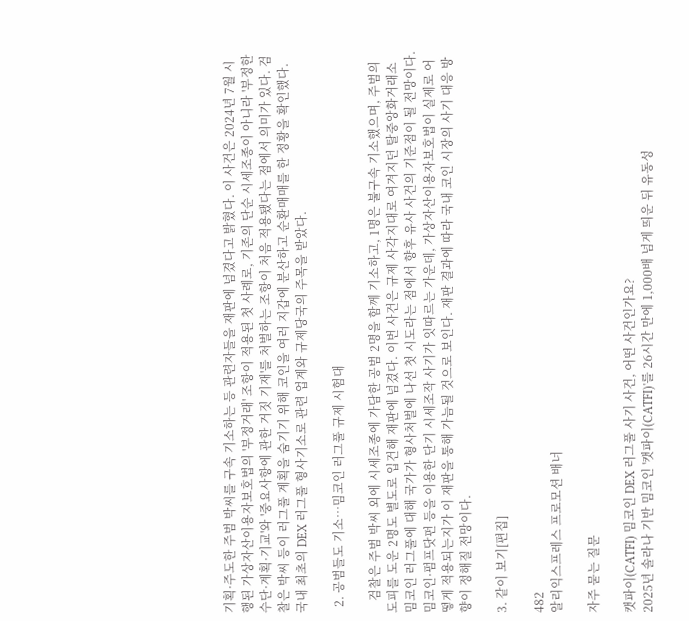기획·주도한 주범 박씨를 구속 기소하는 등 관련자들을 재판에 넘겼다고 밝혔다. 이 사건은 2024년 7월 시행된 가상자산이용자보호법의 '부정거래' 조항이 적용된 첫 사례로, 기존의 단순 시세조종이 아니라 '부정한 수단·계획·기교'와 '중요사항에 관한 거짓 기재'를 처벌하는 조항이 처음 적용됐다는 점에서 의미가 있다. 검찰은 박씨 등이 러그풀 계획을 숨기기 위해 코인을 여러 지갑에 분산하고 순환매매를 한 정황을 확인했다. 국내 최초의 DEX 러그풀 형사기소로 관련 업계와 규제당국의 주목을 받았다.

  2. 공범들도 기소…밈코인 러그풀 규제 시험대

    검찰은 주범 박씨 외에 시세조종에 가담한 공범 2명을 함께 기소하고, 1명은 불구속 기소했으며, 주범의 도피를 도운 2명도 별도로 입건해 재판에 넘겼다. 이번 사건은 규제 사각지대로 여겨지던 탈중앙화거래소 밈코인 러그풀에 대해 국가가 형사처벌에 나선 첫 시도라는 점에서 향후 유사 사건의 기준점이 될 전망이다. 밈코인·펌프닷펀 등을 이용한 단기 시세조작 사기가 잇따르는 가운데, 가상자산이용자보호법이 실제로 어떻게 적용되는지가 이 재판을 통해 가늠될 것으로 보인다. 재판 결과에 따라 국내 코인 시장의 사기 대응 방향이 정해질 전망이다.

3. 같이 보기[편집]

482
알리익스프레스 프로모션 배너

자주 묻는 질문

캣파이(CATFI) 밈코인 DEX 러그풀 사기 사건, 어떤 사건인가요?
2025년 솔라나 기반 밈코인 '캣파이(CATFI)'를 26시간 만에 1,000배 넘게 띄운 뒤 유동성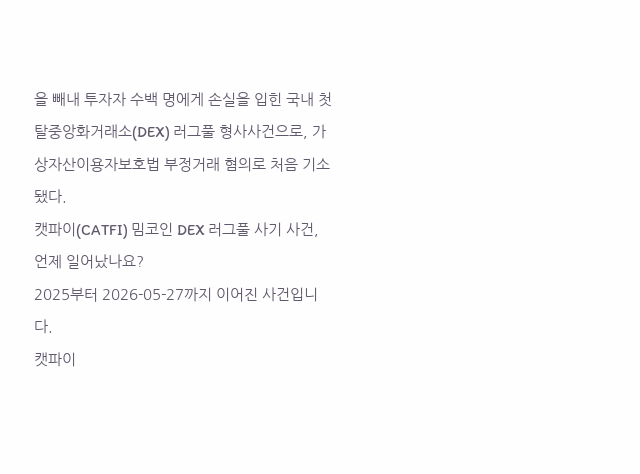을 빼내 투자자 수백 명에게 손실을 입힌 국내 첫 탈중앙화거래소(DEX) 러그풀 형사사건으로, 가상자산이용자보호법 부정거래 혐의로 처음 기소됐다.
캣파이(CATFI) 밈코인 DEX 러그풀 사기 사건, 언제 일어났나요?
2025부터 2026-05-27까지 이어진 사건입니다.
캣파이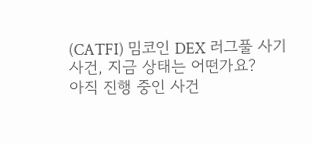(CATFI) 밈코인 DEX 러그풀 사기 사건, 지금 상태는 어떤가요?
아직 진행 중인 사건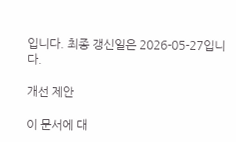입니다. 최종 갱신일은 2026-05-27입니다.

개선 제안

이 문서에 대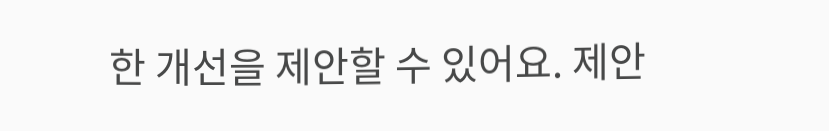한 개선을 제안할 수 있어요. 제안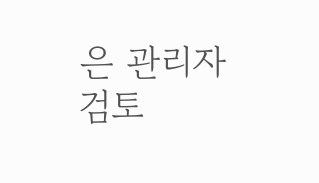은 관리자 검토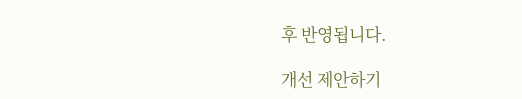후 반영됩니다.

개선 제안하기